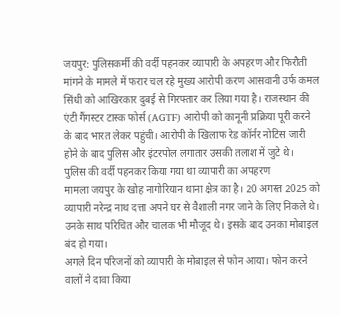जयपुर: पुलिसकर्मी की वर्दी पहनकर व्यापारी के अपहरण और फिरौती मांगने के मामले में फरार चल रहे मुख्य आरोपी करण आसवानी उर्फ कमल सिंधी को आखिरकार दुबई से गिरफ्तार कर लिया गया है। राजस्थान की एंटी गैंगस्टर टास्क फोर्स (AGTF) आरोपी को कानूनी प्रक्रिया पूरी करने के बाद भारत लेकर पहुंची। आरोपी के खिलाफ रेड कॉर्नर नोटिस जारी होने के बाद पुलिस और इंटरपोल लगातार उसकी तलाश में जुटे थे।
पुलिस की वर्दी पहनकर किया गया था व्यापारी का अपहरण
मामला जयपुर के खोह नागोरियान थाना क्षेत्र का है। 20 अगस्त 2025 को व्यापारी नरेन्द्र नाथ दत्ता अपने घर से वैशाली नगर जाने के लिए निकले थे। उनके साथ परिचित और चालक भी मौजूद थे। इसके बाद उनका मोबाइल बंद हो गया।
अगले दिन परिजनों को व्यापारी के मोबाइल से फोन आया। फोन करने वालों ने दावा किया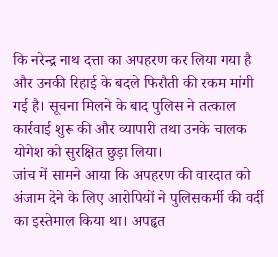कि नरेन्द्र नाथ दत्ता का अपहरण कर लिया गया है और उनकी रिहाई के बदले फिरौती की रकम मांगी गई है। सूचना मिलने के बाद पुलिस ने तत्काल कार्रवाई शुरू की और व्यापारी तथा उनके चालक योगेश को सुरक्षित छुड़ा लिया।
जांच में सामने आया कि अपहरण की वारदात को अंजाम देने के लिए आरोपियों ने पुलिसकर्मी की वर्दी का इस्तेमाल किया था। अपहृत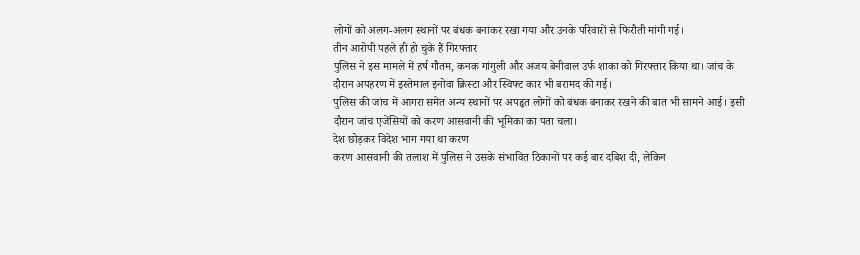लोगों को अलग-अलग स्थानों पर बंधक बनाकर रखा गया और उनके परिवारों से फिरौती मांगी गई।
तीन आरोपी पहले ही हो चुके हैं गिरफ्तार
पुलिस ने इस मामले में हर्ष गौतम, कनक गांगुली और अजय बेनीवाल उर्फ शाका को गिरफ्तार किया था। जांच के दौरान अपहरण में इस्तेमाल इनोवा क्रिस्टा और स्विफ्ट कार भी बरामद की गई।
पुलिस की जांच में आगरा समेत अन्य स्थानों पर अपहृत लोगों को बंधक बनाकर रखने की बात भी सामने आई। इसी दौरान जांच एजेंसियों को करण आसवानी की भूमिका का पता चला।
देश छोड़कर विदेश भाग गया था करण
करण आसवानी की तलाश में पुलिस ने उसके संभावित ठिकानों पर कई बार दबिश दी, लेकिन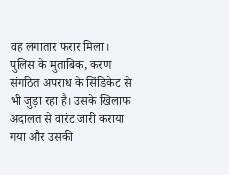वह लगातार फरार मिला। पुलिस के मुताबिक, करण संगठित अपराध के सिंडिकेट से भी जुड़ा रहा है। उसके खिलाफ अदालत से वारंट जारी कराया गया और उसकी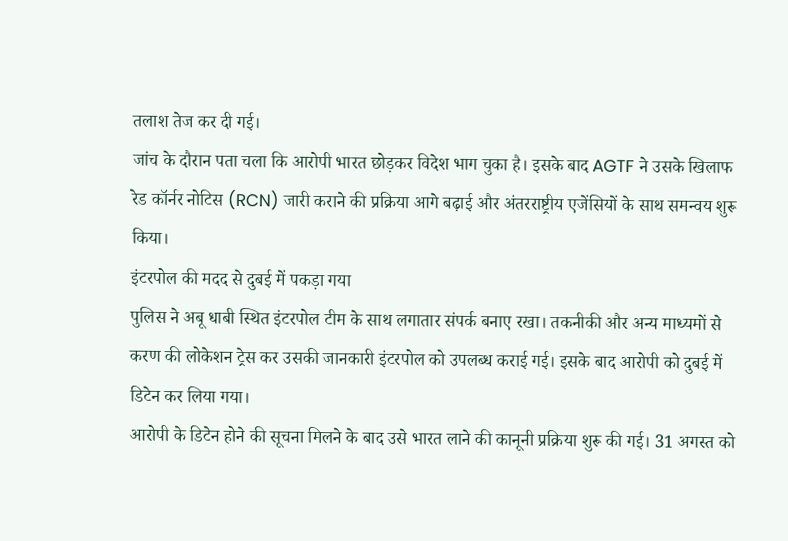तलाश तेज कर दी गई।
जांच के दौरान पता चला कि आरोपी भारत छोड़कर विदेश भाग चुका है। इसके बाद AGTF ने उसके खिलाफ रेड कॉर्नर नोटिस (RCN) जारी कराने की प्रक्रिया आगे बढ़ाई और अंतरराष्ट्रीय एजेंसियों के साथ समन्वय शुरू किया।
इंटरपोल की मदद से दुबई में पकड़ा गया
पुलिस ने अबू धाबी स्थित इंटरपोल टीम के साथ लगातार संपर्क बनाए रखा। तकनीकी और अन्य माध्यमों से करण की लोकेशन ट्रेस कर उसकी जानकारी इंटरपोल को उपलब्ध कराई गई। इसके बाद आरोपी को दुबई में डिटेन कर लिया गया।
आरोपी के डिटेन होने की सूचना मिलने के बाद उसे भारत लाने की कानूनी प्रक्रिया शुरू की गई। 31 अगस्त को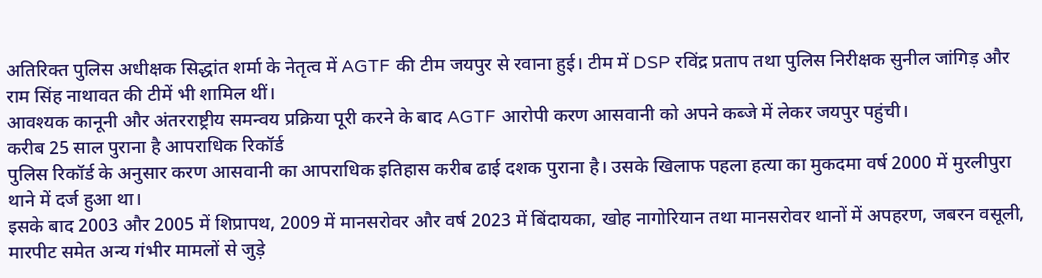अतिरिक्त पुलिस अधीक्षक सिद्धांत शर्मा के नेतृत्व में AGTF की टीम जयपुर से रवाना हुई। टीम में DSP रविंद्र प्रताप तथा पुलिस निरीक्षक सुनील जांगिड़ और राम सिंह नाथावत की टीमें भी शामिल थीं।
आवश्यक कानूनी और अंतरराष्ट्रीय समन्वय प्रक्रिया पूरी करने के बाद AGTF आरोपी करण आसवानी को अपने कब्जे में लेकर जयपुर पहुंची।
करीब 25 साल पुराना है आपराधिक रिकॉर्ड
पुलिस रिकॉर्ड के अनुसार करण आसवानी का आपराधिक इतिहास करीब ढाई दशक पुराना है। उसके खिलाफ पहला हत्या का मुकदमा वर्ष 2000 में मुरलीपुरा थाने में दर्ज हुआ था।
इसके बाद 2003 और 2005 में शिप्रापथ, 2009 में मानसरोवर और वर्ष 2023 में बिंदायका, खोह नागोरियान तथा मानसरोवर थानों में अपहरण, जबरन वसूली, मारपीट समेत अन्य गंभीर मामलों से जुड़े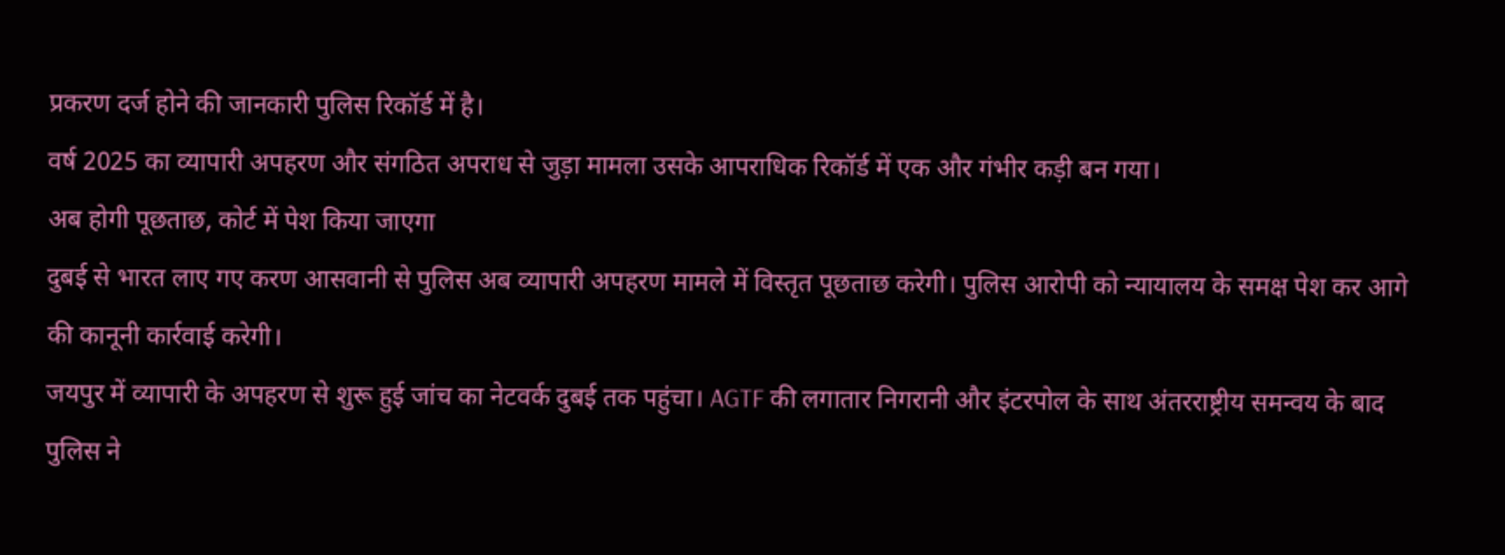प्रकरण दर्ज होने की जानकारी पुलिस रिकॉर्ड में है।
वर्ष 2025 का व्यापारी अपहरण और संगठित अपराध से जुड़ा मामला उसके आपराधिक रिकॉर्ड में एक और गंभीर कड़ी बन गया।
अब होगी पूछताछ, कोर्ट में पेश किया जाएगा
दुबई से भारत लाए गए करण आसवानी से पुलिस अब व्यापारी अपहरण मामले में विस्तृत पूछताछ करेगी। पुलिस आरोपी को न्यायालय के समक्ष पेश कर आगे की कानूनी कार्रवाई करेगी।
जयपुर में व्यापारी के अपहरण से शुरू हुई जांच का नेटवर्क दुबई तक पहुंचा। AGTF की लगातार निगरानी और इंटरपोल के साथ अंतरराष्ट्रीय समन्वय के बाद पुलिस ने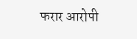फरार आरोपी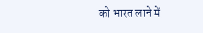को भारत लाने में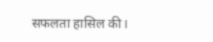सफलता हासिल की।